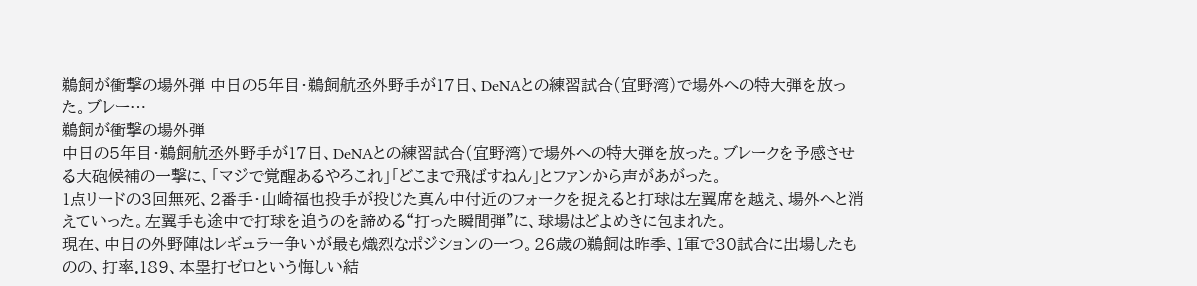鵜飼が衝撃の場外弾 中日の5年目・鵜飼航丞外野手が17日、DeNAとの練習試合(宜野湾)で場外への特大弾を放った。ブレー…
鵜飼が衝撃の場外弾
中日の5年目・鵜飼航丞外野手が17日、DeNAとの練習試合(宜野湾)で場外への特大弾を放った。ブレークを予感させる大砲候補の一撃に、「マジで覚醒あるやろこれ」「どこまで飛ばすねん」とファンから声があがった。
1点リードの3回無死、2番手・山崎福也投手が投じた真ん中付近のフォークを捉えると打球は左翼席を越え、場外へと消えていった。左翼手も途中で打球を追うのを諦める“打った瞬間弾”に、球場はどよめきに包まれた。
現在、中日の外野陣はレギュラー争いが最も熾烈なポジションの一つ。26歳の鵜飼は昨季、1軍で30試合に出場したものの、打率.189、本塁打ゼロという悔しい結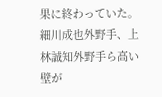果に終わっていた。細川成也外野手、上林誠知外野手ら高い壁が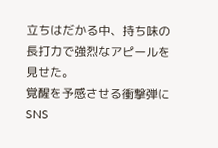立ちはだかる中、持ち味の長打力で強烈なアピールを見せた。
覚醒を予感させる衝撃弾にSNS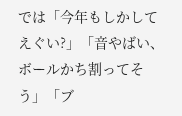では「今年もしかしてえぐい?」「音やばい、ボールかち割ってそう」「ブ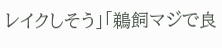レイクしそう」「鵜飼マジで良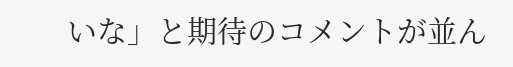いな」と期待のコメントが並ん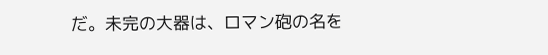だ。未完の大器は、ロマン砲の名を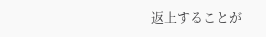返上することが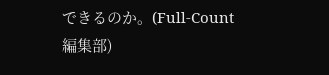できるのか。(Full-Count編集部)